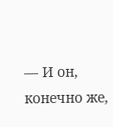— И он, конечно же,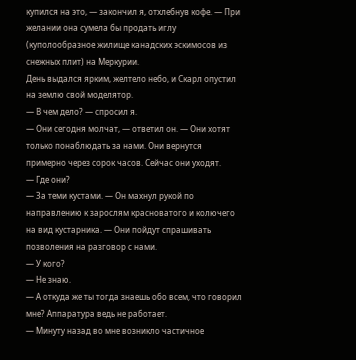купился на это, — закончил я, отхлебнув кофе. — При желании она сумела бы продать иглу (куполообразное жилище канадских эскимосов из снежных плит) на Меркурии.
День выдался ярким, желтело небо, и Скарл опустил на землю свой моделятор.
— В чем дело? — спросил я.
— Они сегодня молчат, — ответил он. — Они хотят только понаблюдать за нами. Они вернутся примерно через сорок часов. Сейчас они уходят.
— Где они?
— За теми кустами. — Он махнул рукой по направлению к зарослям красноватого и колючего на вид кустарника. — Они пойдут спрашивать позволения на разговор с нами.
— У кого?
— Не знаю.
— А откуда же ты тогда знаешь обо всем, что говорил мне? Аппаратура ведь не работает.
— Минуту назад во мне возникло частичное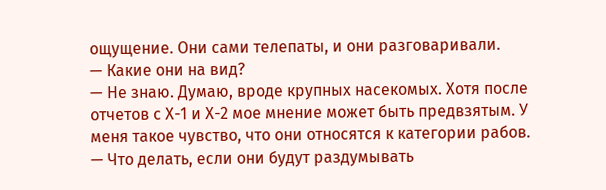ощущение. Они сами телепаты, и они разговаривали.
— Какие они на вид?
— Не знаю. Думаю, вроде крупных насекомых. Хотя после отчетов с Х-1 и Х-2 мое мнение может быть предвзятым. У меня такое чувство, что они относятся к категории рабов.
— Что делать, если они будут раздумывать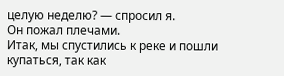целую неделю? — спросил я.
Он пожал плечами.
Итак, мы спустились к реке и пошли купаться, так как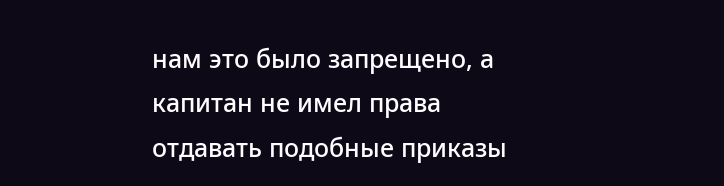нам это было запрещено, а капитан не имел права отдавать подобные приказы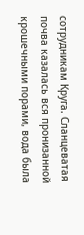сотрудникам Круга. Сланцеватая почва казалась вся пронизанной крошечными порами, вода была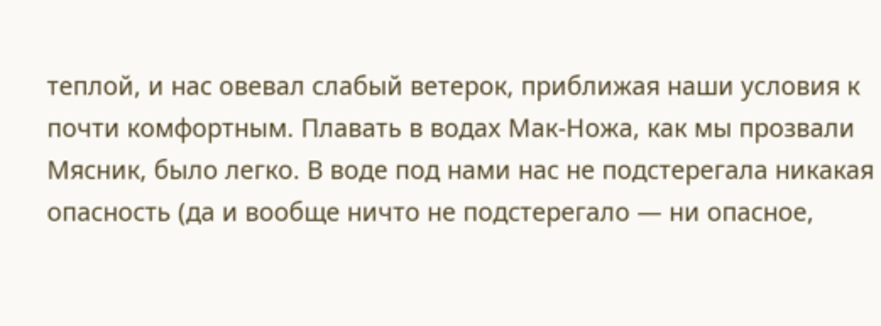теплой, и нас овевал слабый ветерок, приближая наши условия к почти комфортным. Плавать в водах Мак-Ножа, как мы прозвали Мясник, было легко. В воде под нами нас не подстерегала никакая опасность (да и вообще ничто не подстерегало — ни опасное,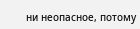ни неопасное, потому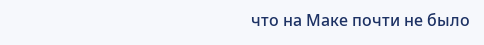что на Маке почти не было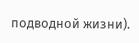подводной жизни).